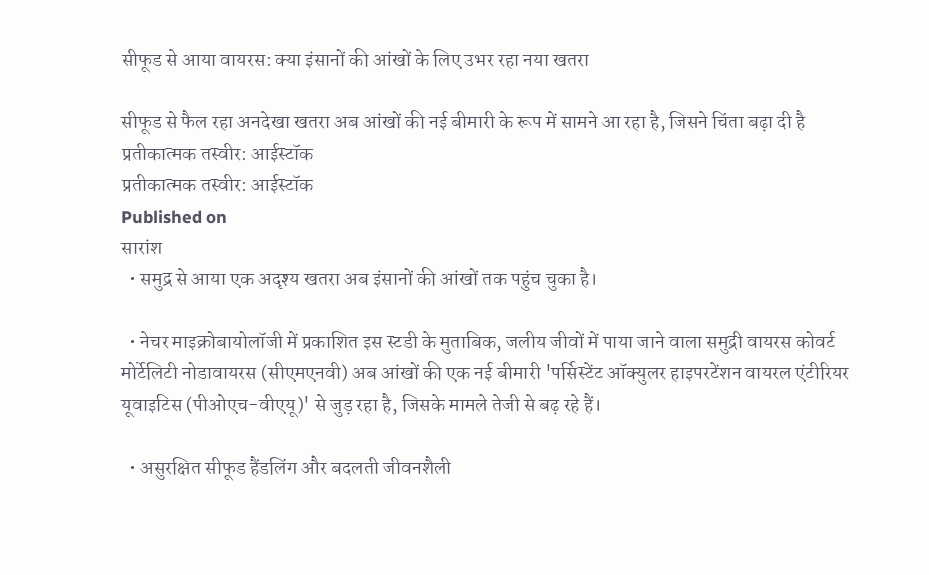सीफूड से आया वायरस: क्या इंसानों की आंखों के लिए उभर रहा नया खतरा

सीफूड से फैल रहा अनदेखा खतरा अब आंखों की नई बीमारी के रूप में सामने आ रहा है, जिसने चिंता बढ़ा दी है
प्रतीकात्मक तस्वीर: आईस्टॉक
प्रतीकात्मक तस्वीर: आईस्टॉक
Published on
सारांश
  • समुद्र से आया एक अदृश्य खतरा अब इंसानों की आंखों तक पहुंच चुका है।

  • नेचर माइक्रोबायोलॉजी में प्रकाशित इस स्टडी के मुताबिक, जलीय जीवों में पाया जाने वाला समुद्री वायरस कोवर्ट मोर्टेलिटी नोडावायरस (सीएमएनवी) अब आंखों की एक नई बीमारी 'पर्सिस्टेंट ऑक्युलर हाइपरटेंशन वायरल एंटीरियर यूवाइटिस (पीओएच-वीएयू)' से जुड़ रहा है, जिसके मामले तेजी से बढ़ रहे हैं।

  • असुरक्षित सीफूड हैंडलिंग और बदलती जीवनशैली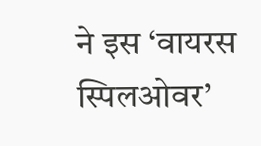ने इस ‘वायरस स्पिलओवर’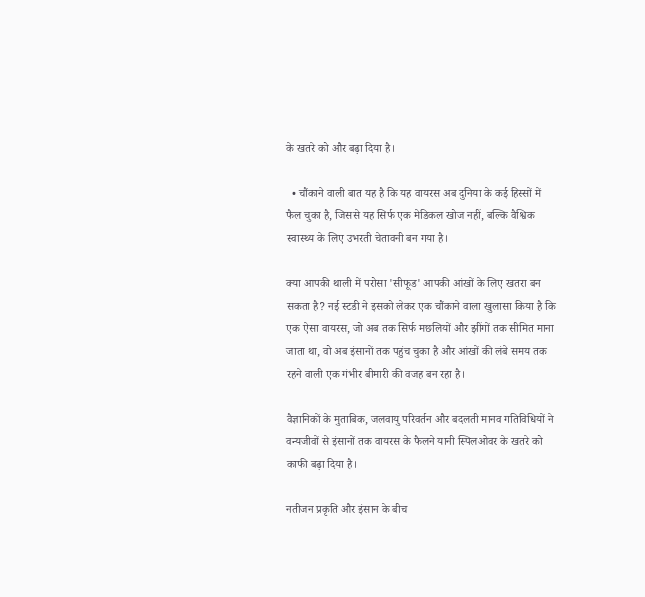के खतरे को और बढ़ा दिया है।

  • चौंकाने वाली बात यह है कि यह वायरस अब दुनिया के कई हिस्सों में फैल चुका है, जिससे यह सिर्फ एक मेडिकल खोज नहीं, बल्कि वैश्विक स्वास्थ्य के लिए उभरती चेतावनी बन गया है।

क्या आपकी थाली में परोसा 'सीफूड' आपकी आंखों के लिए खतरा बन सकता है? नई स्टडी ने इसको लेकर एक चौंकाने वाला खुलासा किया है कि एक ऐसा वायरस, जो अब तक सिर्फ मछलियों और झींगों तक सीमित माना जाता था, वो अब इंसानों तक पहुंच चुका है और आंखों की लंबे समय तक रहने वाली एक गंभीर बीमारी की वजह बन रहा है।

वैज्ञानिकों के मुताबिक, जलवायु परिवर्तन और बदलती मानव गतिविधियों ने वन्यजीवों से इंसानों तक वायरस के फैलने यानी स्पिलओवर के खतरे को काफी बढ़ा दिया है।

नतीजन प्रकृति और इंसान के बीच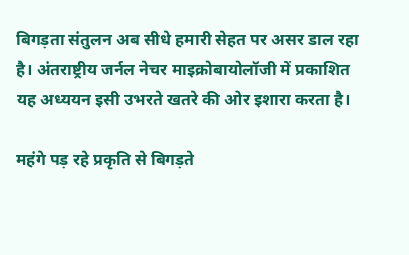बिगड़ता संतुलन अब सीधे हमारी सेहत पर असर डाल रहा है। अंतराष्ट्रीय जर्नल नेचर माइक्रोबायोलॉजी में प्रकाशित यह अध्ययन इसी उभरते खतरे की ओर इशारा करता है।

महंगे पड़ रहे प्रकृति से बिगड़ते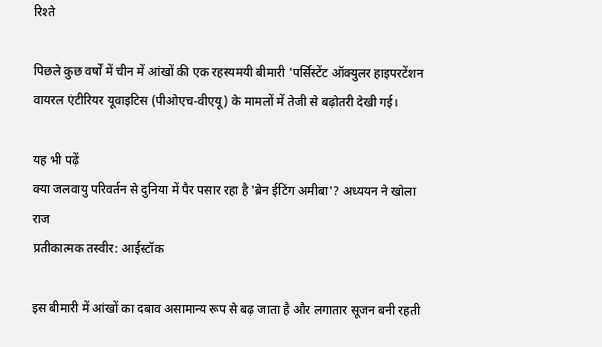रिश्ते

पिछले कुछ वर्षों में चीन में आंखों की एक रहस्यमयी बीमारी 'पर्सिस्टेंट ऑक्युलर हाइपरटेंशन वायरल एंटीरियर यूवाइटिस (पीओएच-वीएयू) के मामलों में तेजी से बढ़ोतरी देखी गई।

यह भी पढ़ें
क्या जलवायु परिवर्तन से दुनिया में पैर पसार रहा है 'ब्रेन ईटिंग अमीबा'? अध्ययन ने खोला राज
प्रतीकात्मक तस्वीर: आईस्टॉक

इस बीमारी में आंखों का दबाव असामान्य रूप से बढ़ जाता है और लगातार सूजन बनी रहती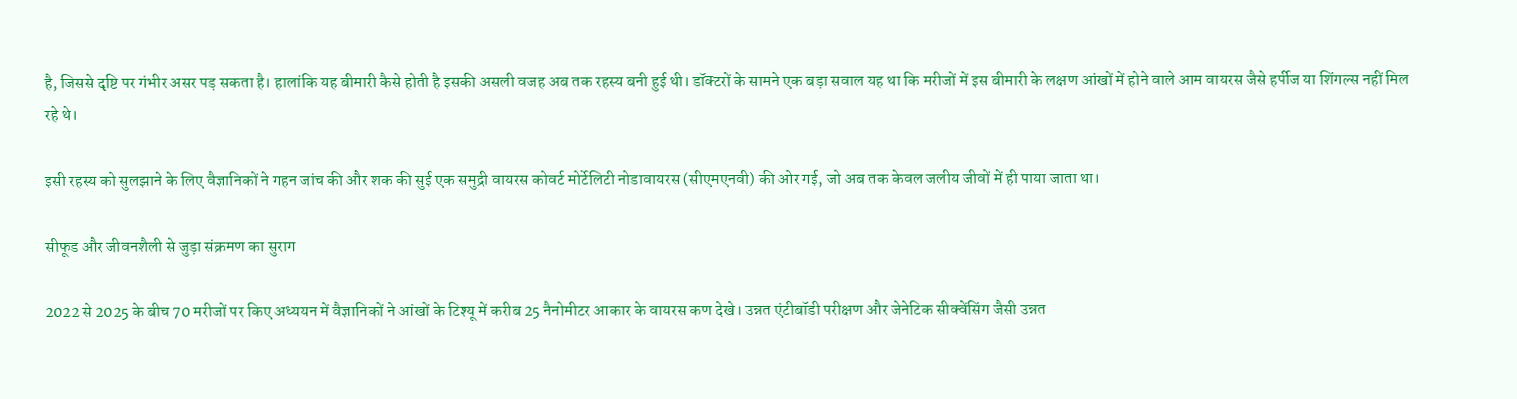है, जिससे दृष्टि पर गंभीर असर पड़ सकता है। हालांकि यह बीमारी कैसे होती है इसकी असली वजह अब तक रहस्य बनी हुई थी। डॉक्टरों के सामने एक बड़ा सवाल यह था कि मरीजों में इस बीमारी के लक्षण आंखों में होने वाले आम वायरस जैसे हर्पीज या शिंगल्स नहीं मिल रहे थे।

इसी रहस्य को सुलझाने के लिए वैज्ञानिकों ने गहन जांच की और शक की सुई एक समुद्री वायरस कोवर्ट मोर्टेलिटी नोडावायरस (सीएमएनवी) की ओर गई, जो अब तक केवल जलीय जीवों में ही पाया जाता था।

सीफूड और जीवनशैली से जुड़ा संक्रमण का सुराग

2022 से 2025 के बीच 70 मरीजों पर किए अध्ययन में वैज्ञानिकों ने आंखों के टिश्यू में करीब 25 नैनोमीटर आकार के वायरस कण देखे। उन्नत एंटीबॉडी परीक्षण और जेनेटिक सीक्वेंसिंग जैसी उन्नत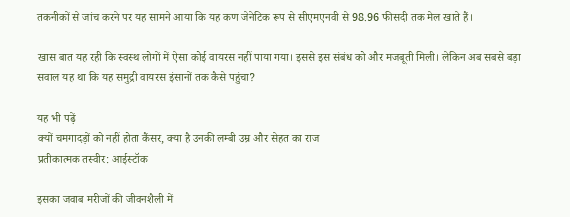तकनीकों से जांच करने पर यह सामने आया कि यह कण जेनेटिक रूप से सीएमएनवी से 98.96 फीसदी तक मेल खाते हैं।

खास बात यह रही कि स्वस्थ लोगों में ऐसा कोई वायरस नहीं पाया गया। इससे इस संबंध को और मजबूती मिली। लेकिन अब सबसे बड़ा सवाल यह था कि यह समुद्री वायरस इंसानों तक कैसे पहुंचा?

यह भी पढ़ें
क्यों चमगादड़ों को नहीं होता कैंसर, क्या है उनकी लम्बी उम्र और सेहत का राज
प्रतीकात्मक तस्वीर: आईस्टॉक

इसका जवाब मरीजों की जीवनशैली में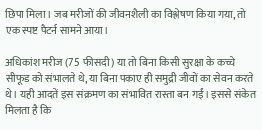छिपा मिला। जब मरीजों की जीवनशैली का विश्लेषण किया गया, तो एक स्पष्ट पैटर्न सामने आया।

अधिकांश मरीज (75 फीसदी) या तो बिना किसी सुरक्षा के कच्चे सीफूड को संभालते थे, या बिना पकाए ही समुद्री जीवों का सेवन करते थे। यही आदतें इस संक्रमण का संभावित रास्ता बन गईं। इससे संकेत मिलता है कि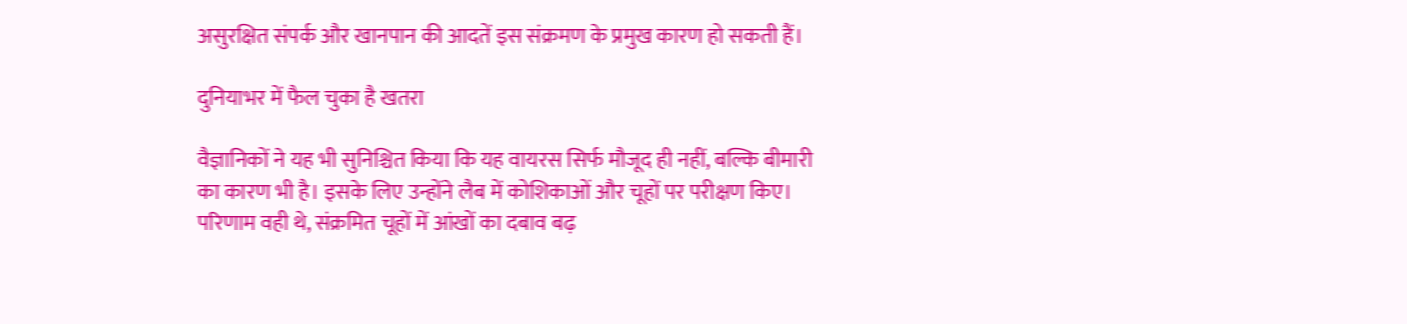असुरक्षित संपर्क और खानपान की आदतें इस संक्रमण के प्रमुख कारण हो सकती हैं।

दुनियाभर में फैल चुका है खतरा

वैज्ञानिकों ने यह भी सुनिश्चित किया कि यह वायरस सिर्फ मौजूद ही नहीं, बल्कि बीमारी का कारण भी है। इसके लिए उन्होंने लैब में कोशिकाओं और चूहों पर परीक्षण किए। परिणाम वही थे, संक्रमित चूहों में आंखों का दबाव बढ़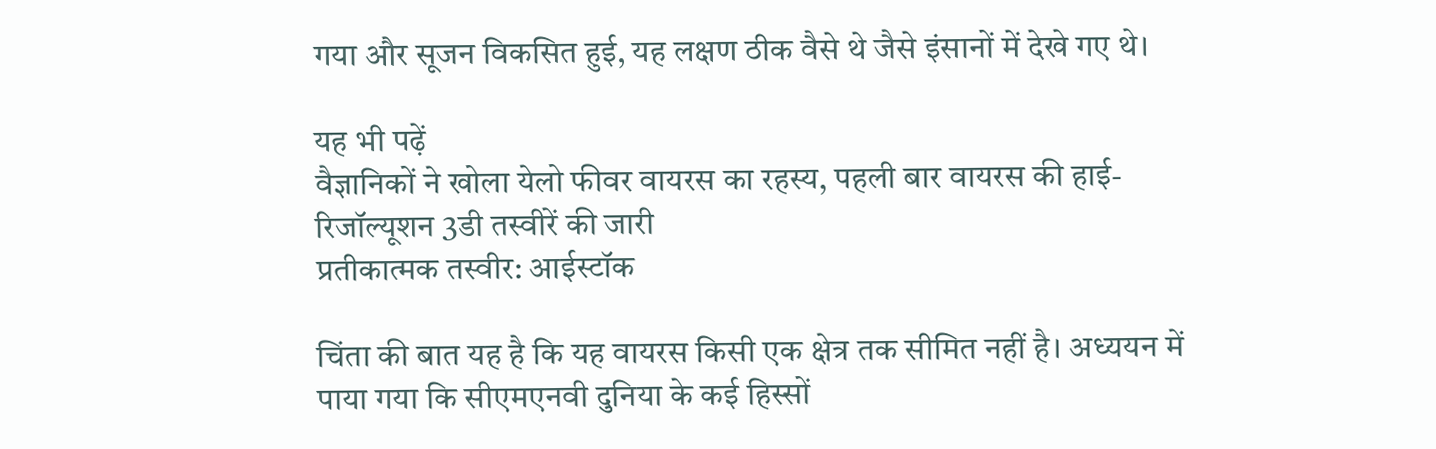गया और सूजन विकसित हुई, यह लक्षण ठीक वैसे थे जैसे इंसानों में देखे गए थे।

यह भी पढ़ें
वैज्ञानिकों ने खोला येलो फीवर वायरस का रहस्य, पहली बार वायरस की हाई-रिजॉल्यूशन 3डी तस्वीरें की जारी
प्रतीकात्मक तस्वीर: आईस्टॉक

चिंता की बात यह है कि यह वायरस किसी एक क्षेत्र तक सीमित नहीं है। अध्ययन में पाया गया कि सीएमएनवी दुनिया के कई हिस्सों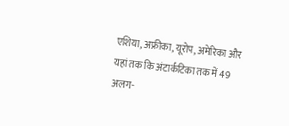एशिया, अफ्रीका, यूरोप, अमेरिका और यहां तक कि अंटार्कटिका तक में 49 अलग-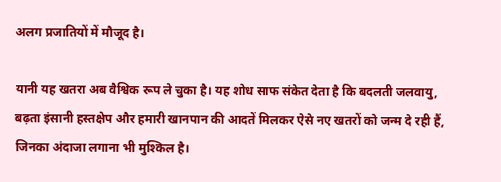अलग प्रजातियों में मौजूद है।

यानी यह खतरा अब वैश्विक रूप ले चुका है। यह शोध साफ संकेत देता है कि बदलती जलवायु, बढ़ता इंसानी हस्तक्षेप और हमारी खानपान की आदतें मिलकर ऐसे नए खतरों को जन्म दे रही हैं, जिनका अंदाजा लगाना भी मुश्किल है।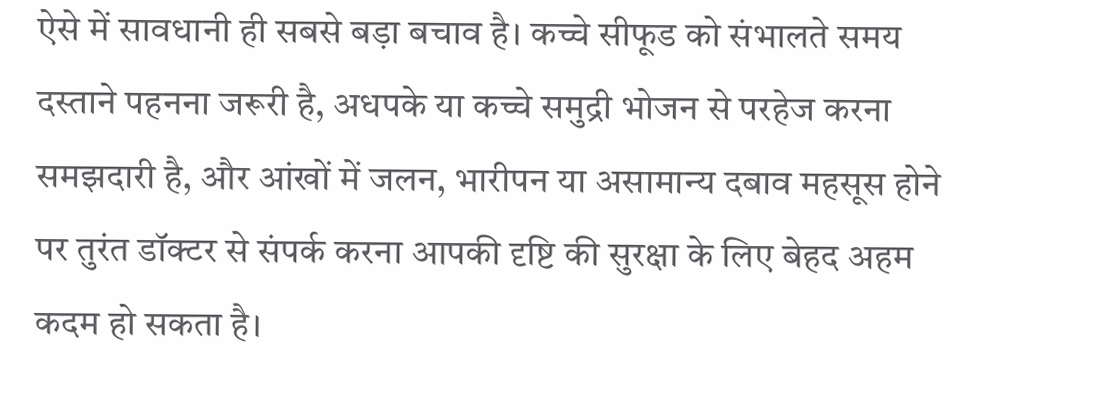ऐसे में सावधानी ही सबसे बड़ा बचाव है। कच्चे सीफूड को संभालते समय दस्ताने पहनना जरूरी है, अधपके या कच्चे समुद्री भोजन से परहेज करना समझदारी है, और आंखों में जलन, भारीपन या असामान्य दबाव महसूस होने पर तुरंत डॉक्टर से संपर्क करना आपकी दृष्टि की सुरक्षा के लिए बेहद अहम कदम हो सकता है।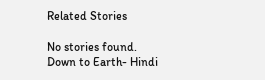Related Stories

No stories found.
Down to Earth- Hindi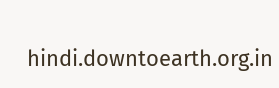hindi.downtoearth.org.in